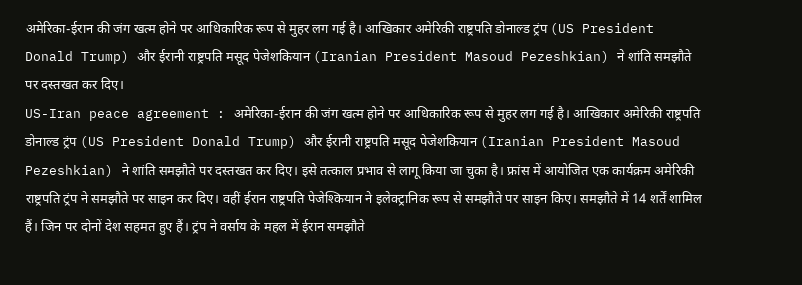अमेरिका-ईरान की जंग खत्म होने पर आधिकारिक रूप से मुहर लग गई है। आखिकार अमेरिकी राष्ट्रपति डोनाल्ड ट्रंप (US President Donald Trump) और ईरानी राष्ट्रपति मसूद पेजेशकियान (Iranian President Masoud Pezeshkian) ने शांति समझौते पर दस्तखत कर दिए।
US-Iran peace agreement : अमेरिका-ईरान की जंग खत्म होने पर आधिकारिक रूप से मुहर लग गई है। आखिकार अमेरिकी राष्ट्रपति डोनाल्ड ट्रंप (US President Donald Trump) और ईरानी राष्ट्रपति मसूद पेजेशकियान (Iranian President Masoud Pezeshkian) ने शांति समझौते पर दस्तखत कर दिए। इसे तत्काल प्रभाव से लागू किया जा चुका है। फ्रांस में आयोजित एक कार्यक्रम अमेरिकी राष्ट्रपति ट्रंप ने समझौते पर साइन कर दिए। वहीं ईरान राष्ट्रपति पेजेश्कियान ने इलेक्ट्रानिक रूप से समझौते पर साइन किए। समझौते में 14 शर्तें शामिल हैं। जिन पर दोनों देश सहमत हुए हैं। ट्रंप ने वर्साय के महल में ईरान समझौते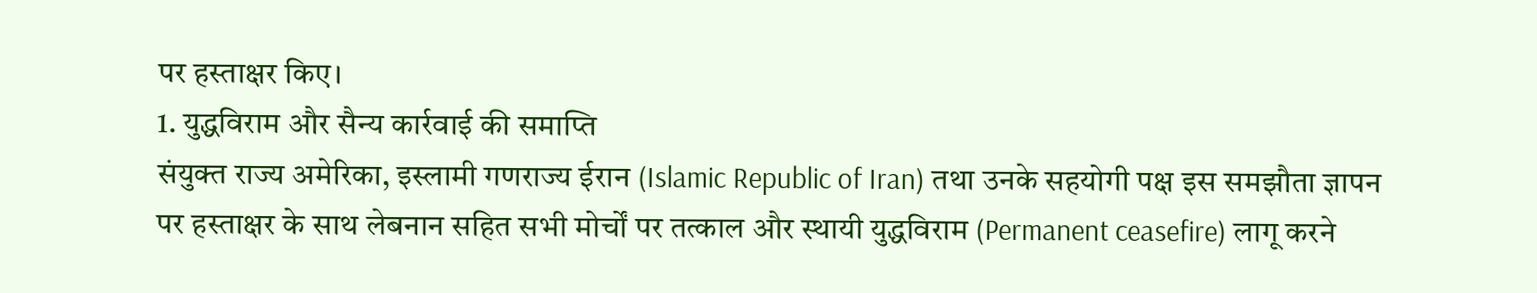पर हस्ताक्षर किए।
1. युद्धविराम और सैन्य कार्रवाई की समाप्ति
संयुक्त राज्य अमेरिका, इस्लामी गणराज्य ईरान (Islamic Republic of Iran) तथा उनके सहयोगी पक्ष इस समझौता ज्ञापन पर हस्ताक्षर के साथ लेबनान सहित सभी मोर्चों पर तत्काल और स्थायी युद्धविराम (Permanent ceasefire) लागू करने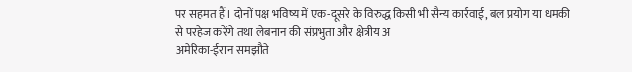पर सहमत हैं। दोनों पक्ष भविष्य में एक-दूसरे के विरुद्ध किसी भी सैन्य कार्रवाई, बल प्रयोग या धमकी से परहेज करेंगे तथा लेबनान की संप्रभुता और क्षेत्रीय अ
अमेरिका-ईरान समझौते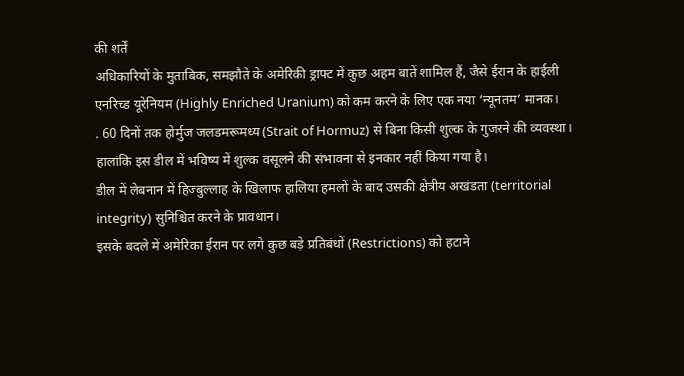की शर्तें
अधिकारियों के मुताबिक, समझौते के अमेरिकी ड्राफ्ट में कुछ अहम बातें शामिल हैं, जैसे ईरान के हाईली एनरिच्ड यूरेनियम (Highly Enriched Uranium) को कम करने के लिए एक नया ‘न्यूनतम’ मानक।
. 60 दिनों तक होर्मुज जलडमरूमध्य (Strait of Hormuz) से बिना किसी शुल्क के गुजरने की व्यवस्था।
हालांकि इस डील में भविष्य में शुल्क वसूलने की संभावना से इनकार नहीं किया गया है।
डील में लेबनान में हिज्बुल्लाह के खिलाफ हालिया हमलों के बाद उसकी क्षेत्रीय अखंडता (territorial integrity) सुनिश्चित करने के प्रावधान।
इसके बदले में अमेरिका ईरान पर लगे कुछ बड़े प्रतिबंधों (Restrictions) को हटाने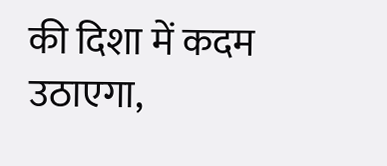की दिशा में कदम उठाएगा,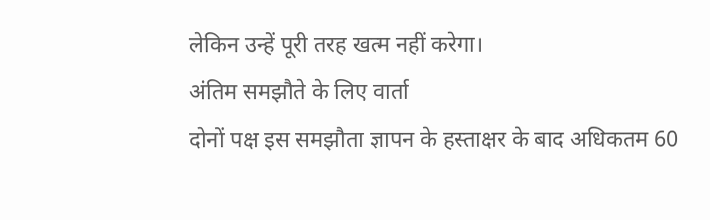लेकिन उन्हें पूरी तरह खत्म नहीं करेगा।
अंतिम समझौते के लिए वार्ता
दोनों पक्ष इस समझौता ज्ञापन के हस्ताक्षर के बाद अधिकतम 60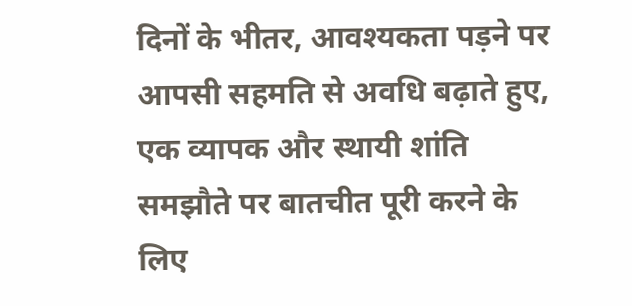दिनों के भीतर, आवश्यकता पड़ने पर आपसी सहमति से अवधि बढ़ाते हुए, एक व्यापक और स्थायी शांति समझौते पर बातचीत पूरी करने के लिए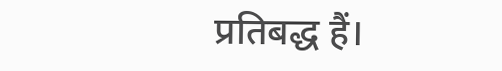प्रतिबद्ध हैं।